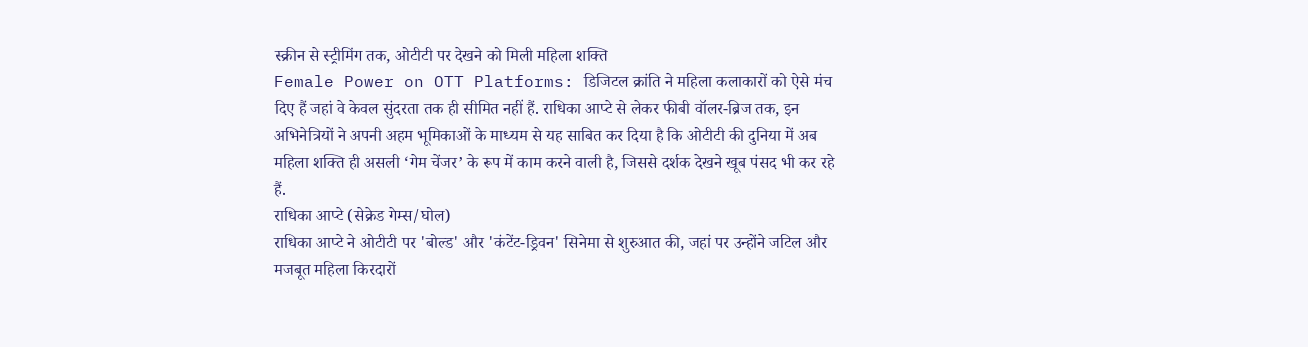स्क्रीन से स्ट्रीमिंग तक, ओटीटी पर देखने को मिली महिला शक्ति
Female Power on OTT Platforms: डिजिटल क्रांति ने महिला कलाकारों को ऐसे मंच दिए हैं जहां वे केवल सुंदरता तक ही सीमित नहीं हैं. राधिका आप्टे से लेकर फीबी वॉलर-ब्रिज तक, इन अभिनेत्रियों ने अपनी अहम भूमिकाओं के माध्यम से यह साबित कर दिया है कि ओटीटी की दुनिया में अब महिला शक्ति ही असली ‘गेम चेंजर’ के रूप में काम करने वाली है, जिससे दर्शक देखने खूब पंसद भी कर रहे हैं.
राधिका आप्टे (सेक्रेड गेम्स/घोल)
राधिका आप्टे ने ओटीटी पर 'बोल्ड' और 'कंटेंट-ड्रिवन' सिनेमा से शुरुआत की, जहां पर उन्होंने जटिल और मजबूत महिला किरदारों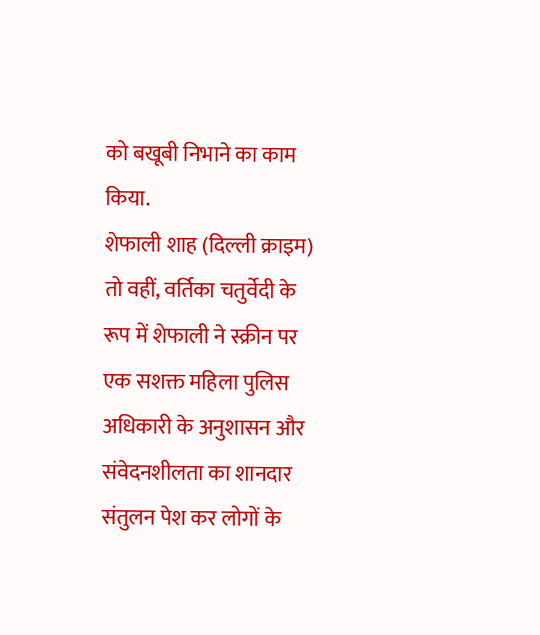को बखूबी निभाने का काम किया.
शेफाली शाह (दिल्ली क्राइम)
तो वहीं, वर्तिका चतुर्वेदी के रूप में शेफाली ने स्क्रीन पर एक सशक्त महिला पुलिस अधिकारी के अनुशासन और संवेदनशीलता का शानदार संतुलन पेश कर लोगों के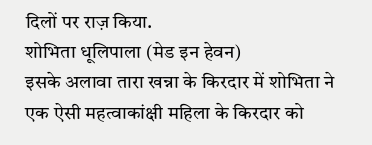दिलों पर राज़ किया.
शोभिता धूलिपाला (मेड इन हेवन)
इसके अलावा तारा खन्ना के किरदार में शोभिता ने एक ऐसी महत्वाकांक्षी महिला के किरदार को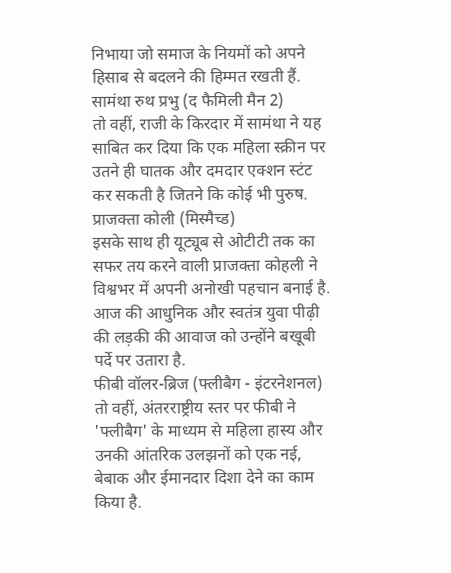निभाया जो समाज के नियमों को अपने हिसाब से बदलने की हिम्मत रखती हैं.
सामंथा रुथ प्रभु (द फैमिली मैन 2)
तो वहीं, राजी के किरदार में सामंथा ने यह साबित कर दिया कि एक महिला स्क्रीन पर उतने ही घातक और दमदार एक्शन स्टंट कर सकती है जितने कि कोई भी पुरुष.
प्राजक्ता कोली (मिस्मैच्ड)
इसके साथ ही यूट्यूब से ओटीटी तक का सफर तय करने वाली प्राजक्ता कोहली ने विश्वभर में अपनी अनोखी पहचान बनाई है. आज की आधुनिक और स्वतंत्र युवा पीढ़ी की लड़की की आवाज को उन्होंने बखूबी पर्दे पर उतारा है.
फीबी वॉलर-ब्रिज (फ्लीबैग - इंटरनेशनल)
तो वहीं, अंतरराष्ट्रीय स्तर पर फीबी ने 'फ्लीबैग' के माध्यम से महिला हास्य और उनकी आंतरिक उलझनों को एक नई, बेबाक और ईमानदार दिशा देने का काम किया है.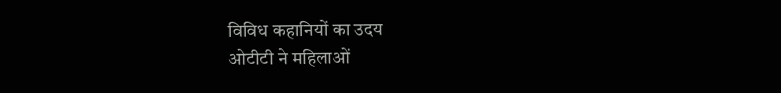विविध कहानियों का उदय
ओटीटी ने महिलाओं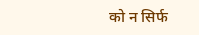को न सिर्फ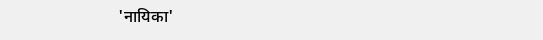'नायिका'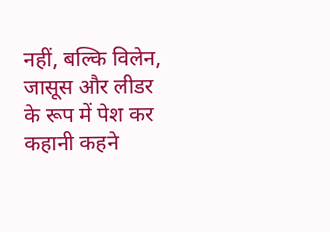नहीं, बल्कि विलेन, जासूस और लीडर के रूप में पेश कर कहानी कहने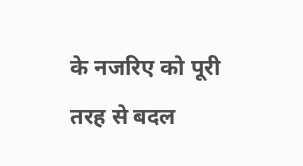के नजरिए को पूरी तरह से बदल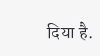दिया है.